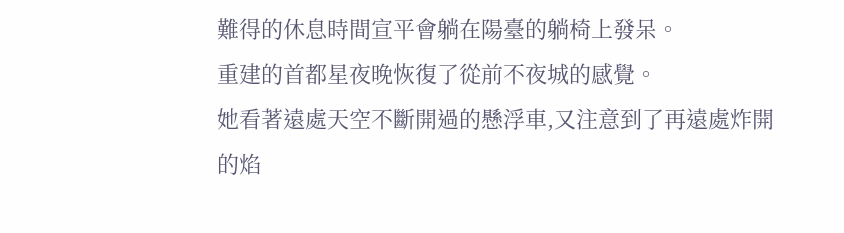難得的休息時間宣平會躺在陽臺的躺椅上發呆。
重建的首都星夜晚恢復了從前不夜城的感覺。
她看著遠處天空不斷開過的懸浮車,又注意到了再遠處炸開的焰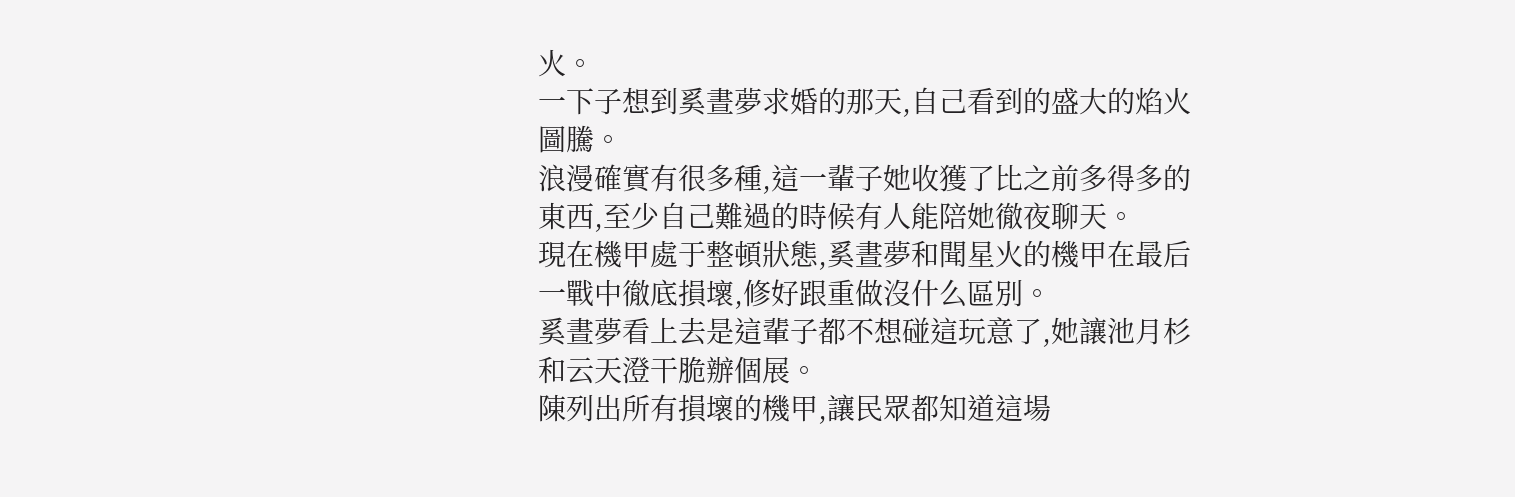火。
一下子想到奚晝夢求婚的那天,自己看到的盛大的焰火圖騰。
浪漫確實有很多種,這一輩子她收獲了比之前多得多的東西,至少自己難過的時候有人能陪她徹夜聊天。
現在機甲處于整頓狀態,奚晝夢和聞星火的機甲在最后一戰中徹底損壞,修好跟重做沒什么區別。
奚晝夢看上去是這輩子都不想碰這玩意了,她讓池月杉和云天澄干脆辦個展。
陳列出所有損壞的機甲,讓民眾都知道這場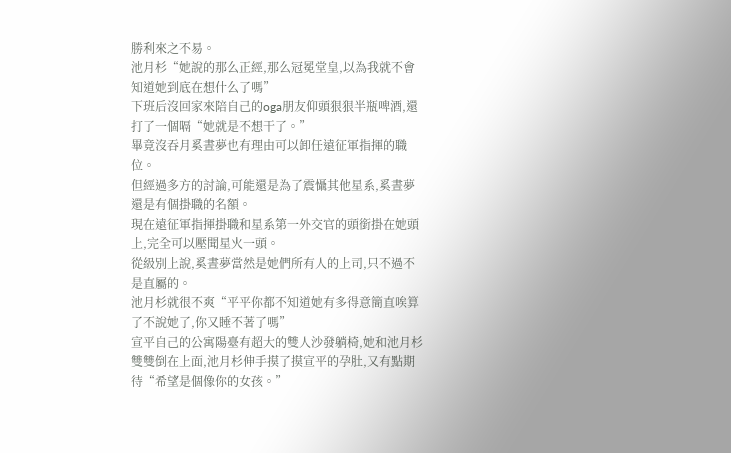勝利來之不易。
池月杉“她說的那么正經,那么冠冕堂皇,以為我就不會知道她到底在想什么了嗎”
下班后沒回家來陪自己的oga朋友仰頭狠狠半瓶啤酒,還打了一個嗝“她就是不想干了。”
畢竟沒吞月奚晝夢也有理由可以卸任遠征軍指揮的職位。
但經過多方的討論,可能還是為了震懾其他星系,奚晝夢還是有個掛職的名額。
現在遠征軍指揮掛職和星系第一外交官的頭銜掛在她頭上,完全可以壓聞星火一頭。
從級別上說,奚晝夢當然是她們所有人的上司,只不過不是直屬的。
池月杉就很不爽“平平你都不知道她有多得意簡直唉算了不說她了,你又睡不著了嗎”
宣平自己的公寓陽臺有超大的雙人沙發躺椅,她和池月杉雙雙倒在上面,池月杉伸手摸了摸宣平的孕肚,又有點期待“希望是個像你的女孩。”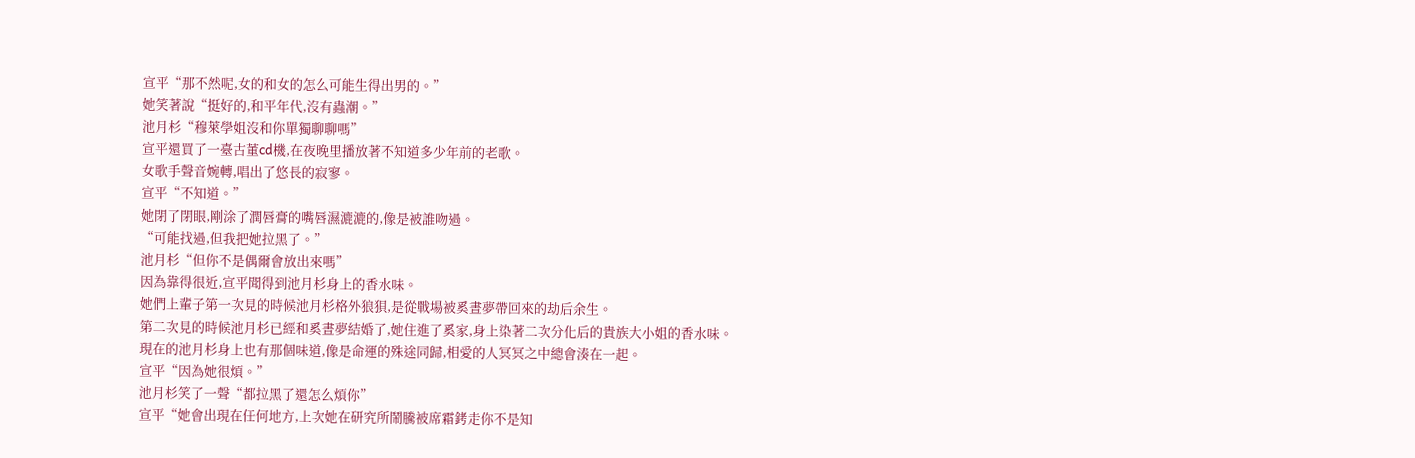宣平“那不然呢,女的和女的怎么可能生得出男的。”
她笑著說“挺好的,和平年代,沒有蟲潮。”
池月杉“穆萊學姐沒和你單獨聊聊嗎”
宣平還買了一臺古董cd機,在夜晚里播放著不知道多少年前的老歌。
女歌手聲音婉轉,唱出了悠長的寂寥。
宣平“不知道。”
她閉了閉眼,剛涂了潤唇膏的嘴唇濕漉漉的,像是被誰吻過。
“可能找過,但我把她拉黑了。”
池月杉“但你不是偶爾會放出來嗎”
因為靠得很近,宣平聞得到池月杉身上的香水味。
她們上輩子第一次見的時候池月杉格外狼狽,是從戰場被奚晝夢帶回來的劫后余生。
第二次見的時候池月杉已經和奚晝夢結婚了,她住進了奚家,身上染著二次分化后的貴族大小姐的香水味。
現在的池月杉身上也有那個味道,像是命運的殊途同歸,相愛的人冥冥之中總會湊在一起。
宣平“因為她很煩。”
池月杉笑了一聲“都拉黑了還怎么煩你”
宣平“她會出現在任何地方,上次她在研究所鬧騰被席霜銬走你不是知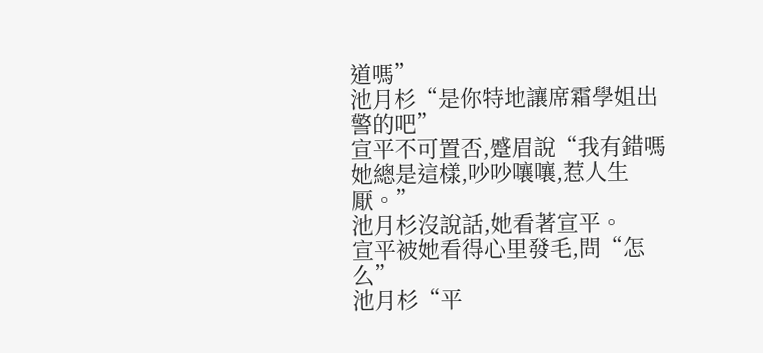道嗎”
池月杉“是你特地讓席霜學姐出警的吧”
宣平不可置否,蹙眉說“我有錯嗎她總是這樣,吵吵嚷嚷,惹人生厭。”
池月杉沒說話,她看著宣平。
宣平被她看得心里發毛,問“怎么”
池月杉“平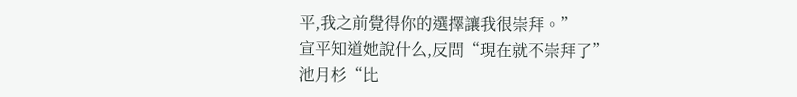平,我之前覺得你的選擇讓我很崇拜。”
宣平知道她說什么,反問“現在就不崇拜了”
池月杉“比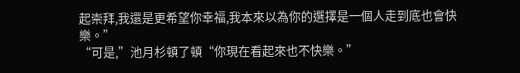起崇拜,我還是更希望你幸福,我本來以為你的選擇是一個人走到底也會快樂。”
“可是,”池月杉頓了頓“你現在看起來也不快樂。”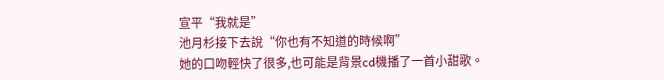宣平“我就是”
池月杉接下去說“你也有不知道的時候啊”
她的口吻輕快了很多,也可能是背景cd機播了一首小甜歌。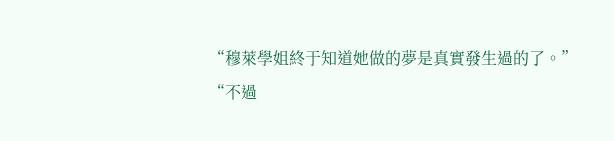“穆萊學姐終于知道她做的夢是真實發生過的了。”
“不過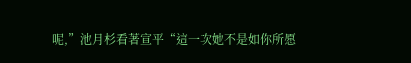呢,”池月杉看著宣平“這一次她不是如你所愿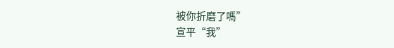被你折磨了嗎”
宣平“我”